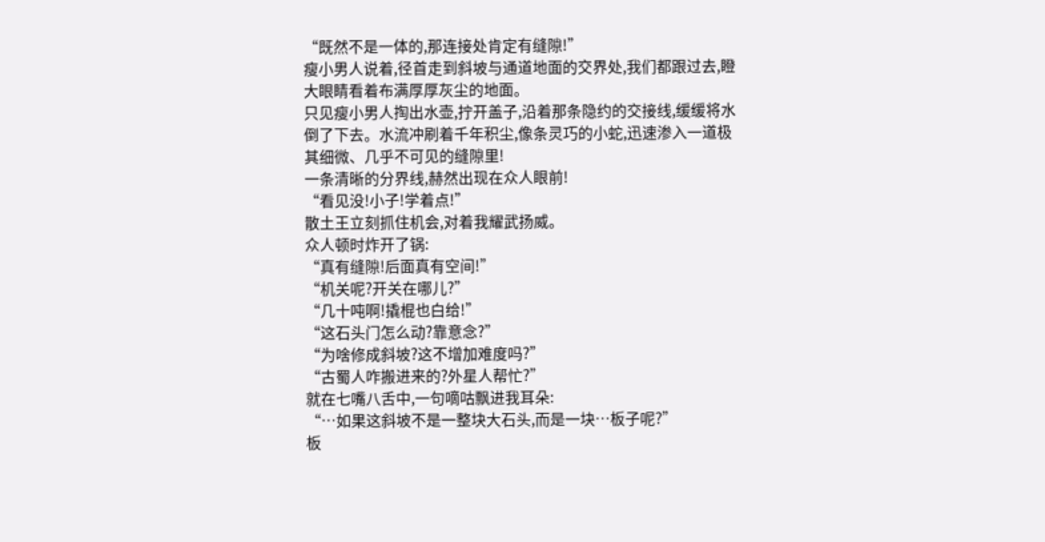“既然不是一体的,那连接处肯定有缝隙!”
瘦小男人说着,径首走到斜坡与通道地面的交界处,我们都跟过去,瞪大眼睛看着布满厚厚灰尘的地面。
只见瘦小男人掏出水壶,拧开盖子,沿着那条隐约的交接线,缓缓将水倒了下去。水流冲刷着千年积尘,像条灵巧的小蛇,迅速渗入一道极其细微、几乎不可见的缝隙里!
一条清晰的分界线,赫然出现在众人眼前!
“看见没!小子!学着点!”
散土王立刻抓住机会,对着我耀武扬威。
众人顿时炸开了锅:
“真有缝隙!后面真有空间!”
“机关呢?开关在哪儿?”
“几十吨啊!撬棍也白给!”
“这石头门怎么动?靠意念?”
“为啥修成斜坡?这不增加难度吗?”
“古蜀人咋搬进来的?外星人帮忙?”
就在七嘴八舌中,一句嘀咕飘进我耳朵:
“…如果这斜坡不是一整块大石头,而是一块…板子呢?”
板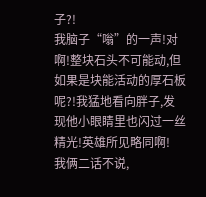子?!
我脑子“嗡”的一声!对啊!整块石头不可能动,但如果是块能活动的厚石板呢?!我猛地看向胖子,发现他小眼睛里也闪过一丝精光!英雄所见略同啊!
我俩二话不说,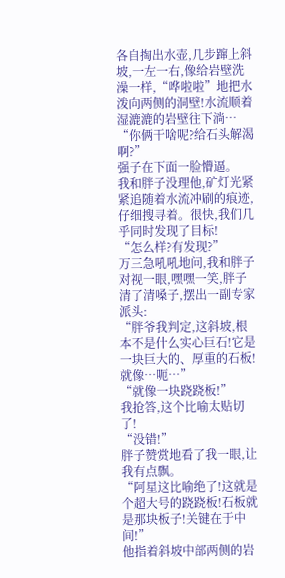各自掏出水壶,几步蹿上斜坡,一左一右,像给岩壁洗澡一样,“哗啦啦”地把水泼向两侧的洞壁!水流顺着湿漉漉的岩壁往下淌…
“你俩干啥呢?给石头解渴啊?”
强子在下面一脸懵逼。
我和胖子没理他,矿灯光紧紧追随着水流冲刷的痕迹,仔细搜寻着。很快,我们几乎同时发现了目标!
“怎么样?有发现?”
万三急吼吼地问,我和胖子对视一眼,嘿嘿一笑,胖子清了清嗓子,摆出一副专家派头:
“胖爷我判定,这斜坡,根本不是什么实心巨石!它是一块巨大的、厚重的石板!就像…呃…”
“就像一块跷跷板!”
我抢答,这个比喻太贴切了!
“没错!”
胖子赞赏地看了我一眼,让我有点飘。
“阿星这比喻绝了!这就是个超大号的跷跷板!石板就是那块板子!关键在于中间!”
他指着斜坡中部两侧的岩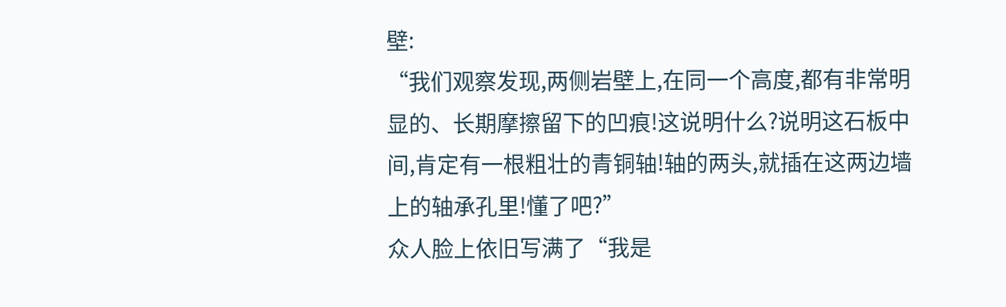壁:
“我们观察发现,两侧岩壁上,在同一个高度,都有非常明显的、长期摩擦留下的凹痕!这说明什么?说明这石板中间,肯定有一根粗壮的青铜轴!轴的两头,就插在这两边墙上的轴承孔里!懂了吧?”
众人脸上依旧写满了“我是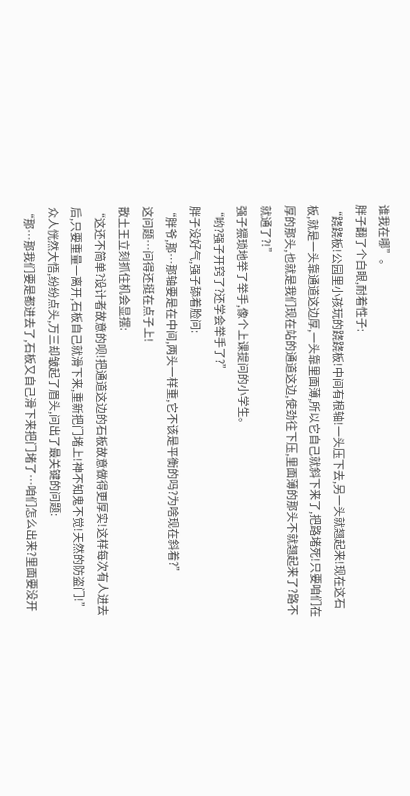谁我在哪”。
胖子翻了个白眼,耐着性子:
“跷跷板!公园里小孩玩的跷跷板!中间有根轴!一头压下去,另一头就翘起来!现在这石板,就是一头靠通道这边厚,一头靠里面薄,所以它自己就斜下来了,把路堵死!只要咱们在厚的那头,也就是我们现在站的通道这边,使劲往下压,里面薄的那头不就翘起来了?路不就通了?!”
强子猥琐地举了举手,像个上课提问的小学生。
“哟?强子开窍了?还学会举手了?”
胖子没好气,强子舔着脸问:
“胖爷,那…那轴要是在中间,两头一样重,它不该是平衡的吗?为啥现在斜着?”
这问题…问得还挺在点子上!
散土王立刻抓住机会显摆:
“这还不简单?设计者故意的呗!把通道这边的石板故意做得更厚实!这样每次有人进去后,只要重量一离开,石板自己就滑下来,重新把门堵上!神不知鬼不觉!天然的防盗门!”
众人恍然大悟,纷纷点头,万三却皱起了眉头,问出了最关键的问题:
“那…那我们要是都进去了,石板又自己滑下来把门堵了…咱们怎么出来?里面要没开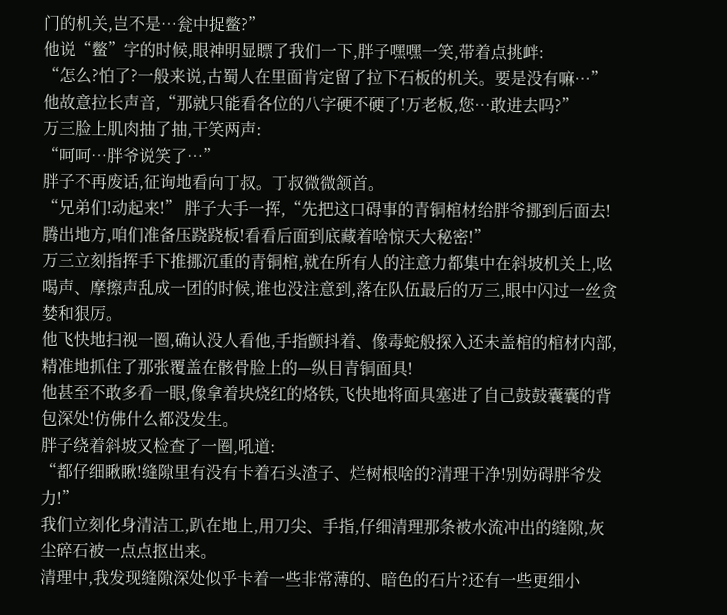门的机关,岂不是…瓮中捉鳖?”
他说“鳖”字的时候,眼神明显瞟了我们一下,胖子嘿嘿一笑,带着点挑衅:
“怎么?怕了?一般来说,古蜀人在里面肯定留了拉下石板的机关。要是没有嘛…” 他故意拉长声音,“那就只能看各位的八字硬不硬了!万老板,您…敢进去吗?”
万三脸上肌肉抽了抽,干笑两声:
“呵呵…胖爷说笑了…”
胖子不再废话,征询地看向丁叔。丁叔微微颔首。
“兄弟们!动起来!” 胖子大手一挥,“先把这口碍事的青铜棺材给胖爷挪到后面去!腾出地方,咱们准备压跷跷板!看看后面到底藏着啥惊天大秘密!”
万三立刻指挥手下推挪沉重的青铜棺,就在所有人的注意力都集中在斜坡机关上,吆喝声、摩擦声乱成一团的时候,谁也没注意到,落在队伍最后的万三,眼中闪过一丝贪婪和狠厉。
他飞快地扫视一圈,确认没人看他,手指颤抖着、像毒蛇般探入还未盖棺的棺材内部,精准地抓住了那张覆盖在骸骨脸上的—纵目青铜面具!
他甚至不敢多看一眼,像拿着块烧红的烙铁,飞快地将面具塞进了自己鼓鼓囊囊的背包深处!仿佛什么都没发生。
胖子绕着斜坡又检查了一圈,吼道:
“都仔细瞅瞅!缝隙里有没有卡着石头渣子、烂树根啥的?清理干净!别妨碍胖爷发力!”
我们立刻化身清洁工,趴在地上,用刀尖、手指,仔细清理那条被水流冲出的缝隙,灰尘碎石被一点点抠出来。
清理中,我发现缝隙深处似乎卡着一些非常薄的、暗色的石片?还有一些更细小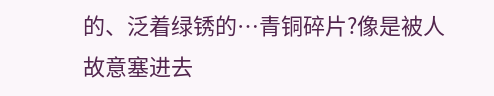的、泛着绿锈的…青铜碎片?像是被人故意塞进去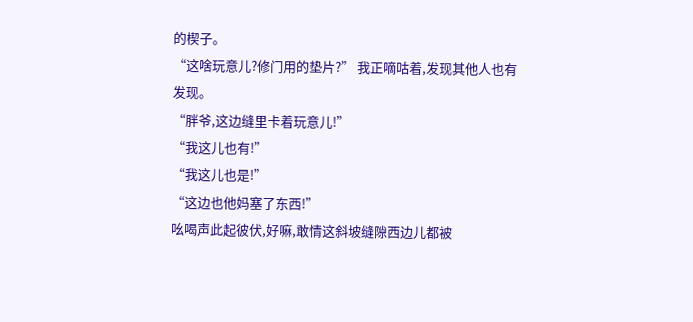的楔子。
“这啥玩意儿?修门用的垫片?” 我正嘀咕着,发现其他人也有发现。
“胖爷,这边缝里卡着玩意儿!”
“我这儿也有!”
“我这儿也是!”
“这边也他妈塞了东西!”
吆喝声此起彼伏,好嘛,敢情这斜坡缝隙西边儿都被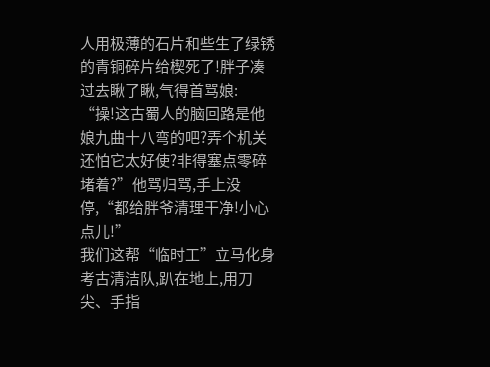人用极薄的石片和些生了绿锈的青铜碎片给楔死了!胖子凑过去瞅了瞅,气得首骂娘:
“操!这古蜀人的脑回路是他娘九曲十八弯的吧?弄个机关还怕它太好使?非得塞点零碎堵着?”他骂归骂,手上没停,“都给胖爷清理干净!小心点儿!”
我们这帮“临时工”立马化身考古清洁队,趴在地上,用刀尖、手指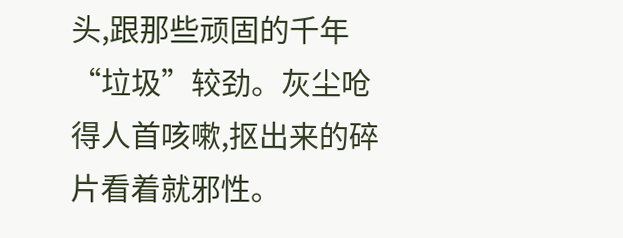头,跟那些顽固的千年“垃圾”较劲。灰尘呛得人首咳嗽,抠出来的碎片看着就邪性。